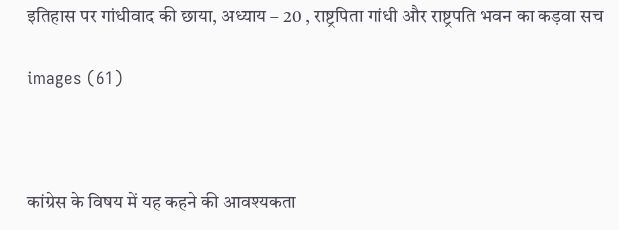इतिहास पर गांधीवाद की छाया, अध्याय – 20 , राष्ट्रपिता गांधी और राष्ट्रपति भवन का कड़वा सच

images (61)



कांग्रेस के विषय में यह कहने की आवश्यकता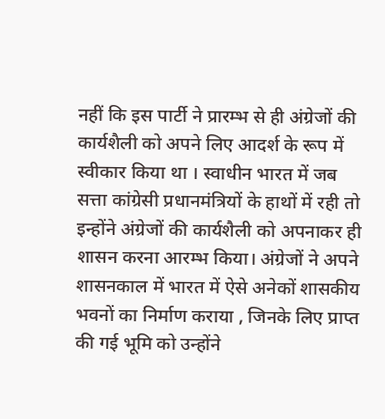नहीं कि इस पार्टी ने प्रारम्भ से ही अंग्रेजों की कार्यशैली को अपने लिए आदर्श के रूप में स्वीकार किया था । स्वाधीन भारत में जब सत्ता कांग्रेसी प्रधानमंत्रियों के हाथों में रही तो इन्होंने अंग्रेजों की कार्यशैली को अपनाकर ही शासन करना आरम्भ किया। अंग्रेजों ने अपने शासनकाल में भारत में ऐसे अनेकों शासकीय भवनों का निर्माण कराया , जिनके लिए प्राप्त की गई भूमि को उन्होंने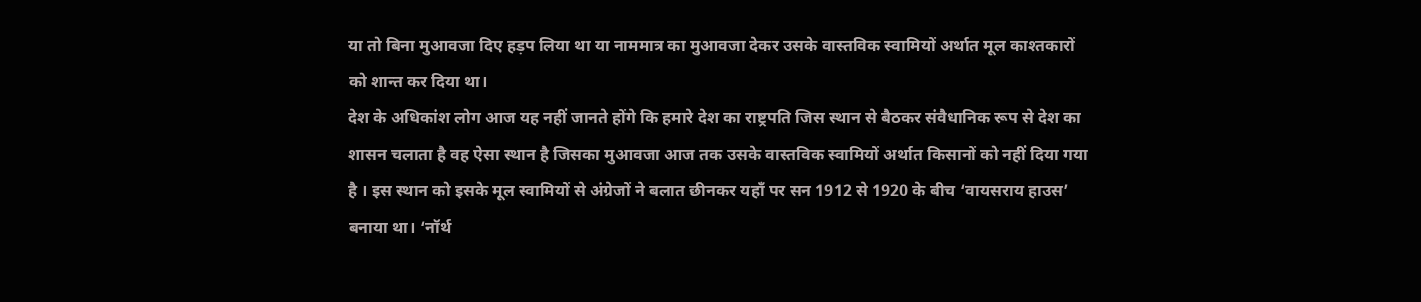या तो बिना मुआवजा दिए हड़प लिया था या नाममात्र का मुआवजा देकर उसके वास्तविक स्वामियों अर्थात मूल काश्तकारों को शान्त कर दिया था।
देश के अधिकांश लोग आज यह नहीं जानते होंगे कि हमारे देश का राष्ट्रपति जिस स्थान से बैठकर संवैधानिक रूप से देश का शासन चलाता है वह ऐसा स्थान है जिसका मुआवजा आज तक उसके वास्तविक स्वामियों अर्थात किसानों को नहीं दिया गया है । इस स्थान को इसके मूल स्वामियों से अंग्रेजों ने बलात छीनकर यहाँ पर सन 1912 से 1920 के बीच ‘वायसराय हाउस’ बनाया था। ‘नॉर्थ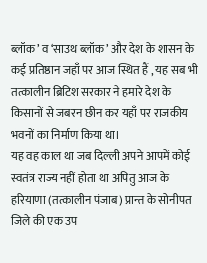ब्लॉक’ व ‘साउथ ब्लॉक’ और देश के शासन के कई प्रतिष्ठान जहाँ पर आज स्थित हैं , यह सब भी तत्कालीन ब्रिटिश सरकार ने हमारे देश के किसानों से जबरन छीन कर यहाँ पर राजकीय भवनों का निर्माण किया था।
यह वह काल था जब दिल्ली अपने आपमें कोई स्वतंत्र राज्य नहीं होता था अपितु आज के हरियाणा (तत्कालीन पंजाब) प्रान्त के सोनीपत जिले की एक उप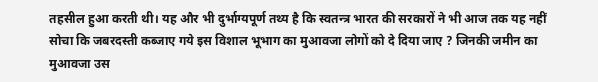तहसील हुआ करती थी। यह और भी दुर्भाग्यपूर्ण तथ्य है कि स्वतन्त्र भारत की सरकारों ने भी आज तक यह नहीं सोचा कि जबरदस्ती कब्जाए गये इस विशाल भूभाग का मुआवजा लोगों को दे दिया जाए ? जिनकी जमीन का मुआवजा उस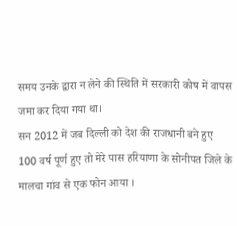समय उनके द्वारा न लेने की स्थिति में सरकारी कोष में वापस जमा कर दिया गया था।
सन 2012 में जब दिल्ली को देश की राजधानी बने हुए 100 वर्ष पूर्ण हुए तो मेरे पास हरियाणा के सोनीपत जिले के मालचा गांव से एक फोन आया ।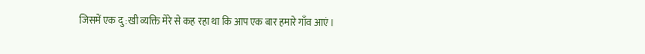जिसमें एक दु:खी व्यक्ति मेरे से कह रहा था कि आप एक बार हमारे गाँव आएं।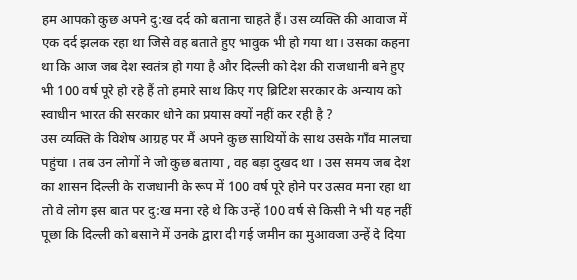हम आपको कुछ अपने दु:ख दर्द को बताना चाहते हैं। उस व्यक्ति की आवाज में एक दर्द झलक रहा था जिसे वह बताते हुए भावुक भी हो गया था। उसका कहना था कि आज जब देश स्वतंत्र हो गया है और दिल्ली को देश की राजधानी बने हुए भी 100 वर्ष पूरे हो रहे हैं तो हमारे साथ किए गए ब्रिटिश सरकार के अन्याय को स्वाधीन भारत की सरकार धोने का प्रयास क्यों नहीं कर रही है ?
उस व्यक्ति के विशेष आग्रह पर मैं अपने कुछ साथियों के साथ उसके गाँव मालचा पहुंचा । तब उन लोगों ने जो कुछ बताया , वह बड़ा दुखद था । उस समय जब देश का शासन दिल्ली के राजधानी के रूप में 100 वर्ष पूरे होने पर उत्सव मना रहा था तो वे लोग इस बात पर दु:ख मना रहे थे कि उन्हें 100 वर्ष से किसी ने भी यह नहीं पूछा कि दिल्ली को बसाने में उनके द्वारा दी गई जमीन का मुआवजा उन्हें दे दिया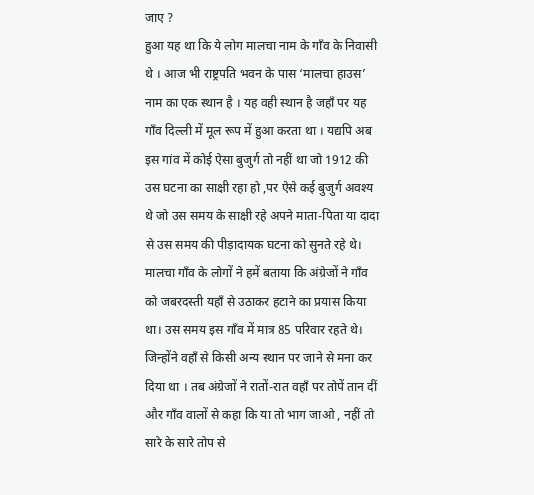जाए ?
हुआ यह था कि ये लोग मालचा नाम के गाँव के निवासी थे । आज भी राष्ट्रपति भवन के पास ‘मालचा हाउस’ नाम का एक स्थान है । यह वही स्थान है जहाँ पर यह गाँव दिल्ली में मूल रूप में हुआ करता था । यद्यपि अब इस गांव में कोई ऐसा बुजुर्ग तो नहीं था जो 1912 की उस घटना का साक्षी रहा हो ,पर ऐसे कई बुजुर्ग अवश्य थे जो उस समय के साक्षी रहे अपने माता-पिता या दादा से उस समय की पीड़ादायक घटना को सुनते रहे थे। मालचा गाँव के लोगों ने हमें बताया कि अंग्रेजों ने गाँव को जबरदस्ती यहाँ से उठाकर हटाने का प्रयास किया था। उस समय इस गाँव में मात्र 85 परिवार रहते थे। जिन्होंने वहाँ से किसी अन्य स्थान पर जाने से मना कर दिया था । तब अंग्रेजों ने रातों-रात वहाँ पर तोपें तान दीं और गाँव वालों से कहा कि या तो भाग जाओ , नहीं तो सारे के सारे तोप से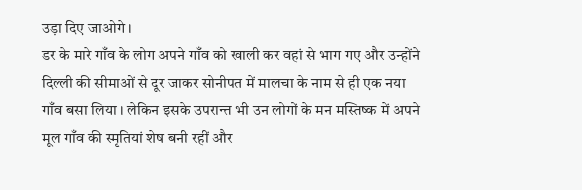उड़ा दिए जाओगे ।
डर के मारे गाँव के लोग अपने गाँव को खाली कर वहां से भाग गए और उन्होंने दिल्ली की सीमाओं से दूर जाकर सोनीपत में मालचा के नाम से ही एक नया गाँव बसा लिया । लेकिन इसके उपरान्त भी उन लोगों के मन मस्तिष्क में अपने मूल गाँव की स्मृतियां शेष बनी रहीं और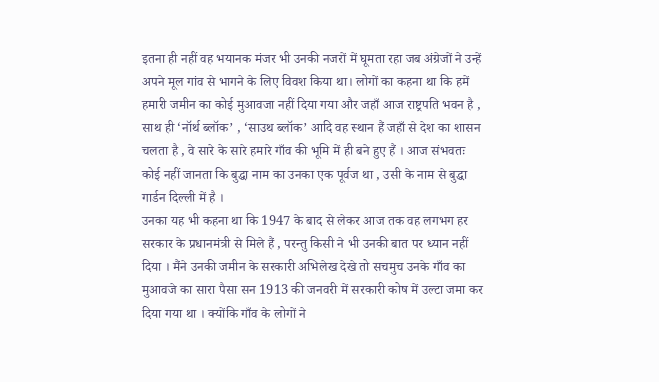इतना ही नहीं वह भयानक मंजर भी उनकी नजरों में घूमता रहा जब अंग्रेजों ने उन्हें अपने मूल गांव से भागने के लिए विवश किया था। लोगों का कहना था कि हमें हमारी जमीन का कोई मुआवजा नहीं दिया गया और जहाँ आज राष्ट्रपति भवन है , साथ ही ‘नॉर्थ ब्लॉक’ , ‘साउथ ब्लॉक’ आदि वह स्थान हैं जहाँ से देश का शासन चलता है , वे सारे के सारे हमारे गाँव की भूमि में ही बने हुए हैं । आज संभवतः कोई नहीं जानता कि बुद्धा नाम का उनका एक पूर्वज था , उसी के नाम से बुद्धा गार्डन दिल्ली में है ।
उनका यह भी कहना था कि 1947 के बाद से लेकर आज तक वह लगभग हर सरकार के प्रधानमंत्री से मिले हैं , परन्तु किसी ने भी उनकी बात पर ध्यान नहीं दिया । मैंने उनकी जमीन के सरकारी अभिलेख देखे तो सचमुच उनके गाँव का मुआवजे का सारा पैसा सन 1913 की जनवरी में सरकारी कोष में उल्टा जमा कर दिया गया था । क्योंकि गाँव के लोगों ने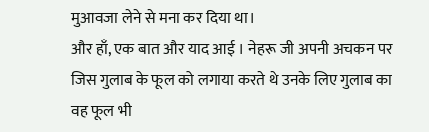मुआवजा लेने से मना कर दिया था।
और हाँ, एक बात और याद आई । नेहरू जी अपनी अचकन पर जिस गुलाब के फूल को लगाया करते थे उनके लिए गुलाब का वह फूल भी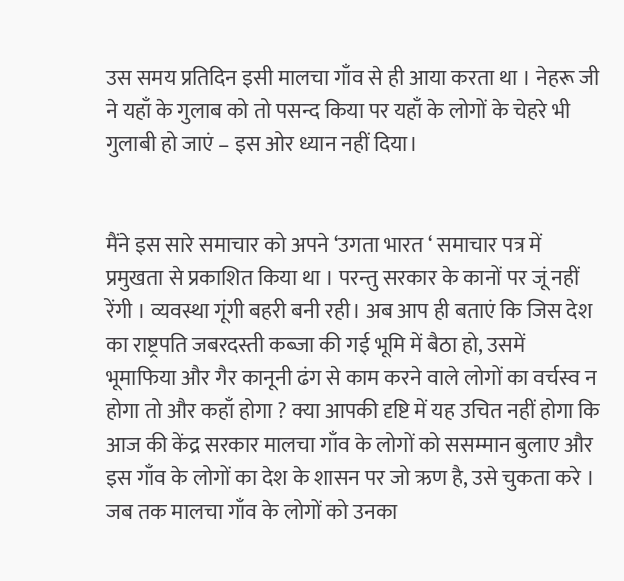उस समय प्रतिदिन इसी मालचा गाँव से ही आया करता था । नेहरू जी ने यहाँ के गुलाब को तो पसन्द किया पर यहाँ के लोगों के चेहरे भी गुलाबी हो जाएं – इस ओर ध्यान नहीं दिया।


मैंने इस सारे समाचार को अपने ‘उगता भारत ‘ समाचार पत्र में प्रमुखता से प्रकाशित किया था । परन्तु सरकार के कानों पर जूं नहीं रेंगी । व्यवस्था गूंगी बहरी बनी रही। अब आप ही बताएं कि जिस देश का राष्ट्रपति जबरदस्ती कब्जा की गई भूमि में बैठा हो, उसमें भूमाफिया और गैर कानूनी ढंग से काम करने वाले लोगों का वर्चस्व न होगा तो और कहाँ होगा ? क्या आपकी दृष्टि में यह उचित नहीं होगा कि आज की केंद्र सरकार मालचा गाँव के लोगों को ससम्मान बुलाए और इस गाँव के लोगों का देश के शासन पर जो ऋण है, उसे चुकता करे ।
जब तक मालचा गाँव के लोगों को उनका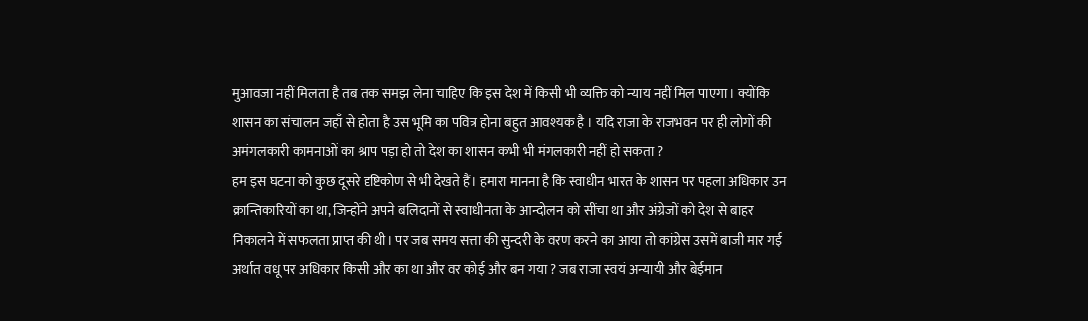मुआवजा नहीं मिलता है तब तक समझ लेना चाहिए कि इस देश में किसी भी व्यक्ति को न्याय नहीं मिल पाएगा। क्योंकि शासन का संचालन जहाँ से होता है उस भूमि का पवित्र होना बहुत आवश्यक है । यदि राजा के राजभवन पर ही लोगों की अमंगलकारी कामनाओं का श्राप पड़ा हो तो देश का शासन कभी भी मंगलकारी नहीं हो सकता ?
हम इस घटना को कुछ दूसरे दृष्टिकोण से भी देखते हैं। हमारा मानना है कि स्वाधीन भारत के शासन पर पहला अधिकार उन क्रान्तिकारियों का था, जिन्होंने अपने बलिदानों से स्वाधीनता के आन्दोलन को सींचा था और अंग्रेजों को देश से बाहर निकालने में सफलता प्राप्त की थी। पर जब समय सत्ता की सुन्दरी के वरण करने का आया तो कांग्रेस उसमें बाजी मार गई अर्थात वधू पर अधिकार किसी और का था और वर कोई और बन गया ? जब राजा स्वयं अन्यायी और बेईमान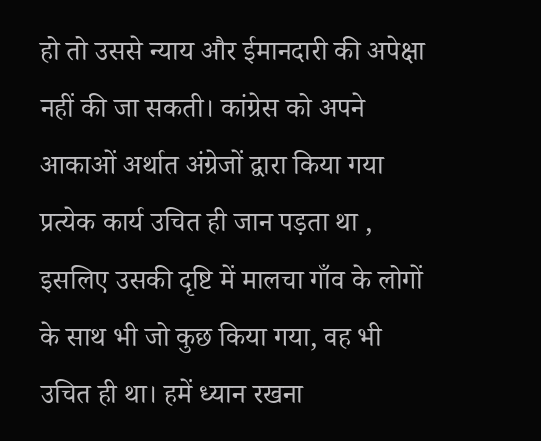हो तो उससे न्याय और ईमानदारी की अपेक्षा नहीं की जा सकती। कांग्रेस को अपने आकाओं अर्थात अंग्रेजों द्वारा किया गया प्रत्येक कार्य उचित ही जान पड़ता था , इसलिए उसकी दृष्टि में मालचा गाँव के लोगों के साथ भी जो कुछ किया गया, वह भी उचित ही था। हमें ध्यान रखना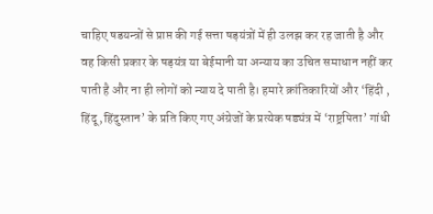चाहिए षडयन्त्रों से प्राप्त की गई सत्ता षड़यंत्रों में ही उलझ कर रह जाती है और वह किसी प्रकार के षड़यंत्र या बेईमानी या अन्याय का उचित समाधान नहीं कर पाती है और ना ही लोगों को न्याय दे पाती है। हमारे क्रांतिकारियों और ‘हिंदी , हिंदू ,हिंदुस्तान’ के प्रति किए गए अंग्रेजों के प्रत्येक षड्यंत्र में ‘राष्ट्रपिता’ गांधी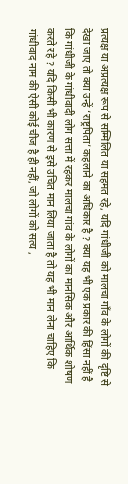प्रत्यक्ष या अप्रत्यक्ष रूप से सम्मिलित या सहमत रहे, यदि गांधीजी को मालचा गाँव के लोगों की दृष्टि से देखा जाए तो क्या उन्हें ‘राष्ट्रपिता’ कहलाने का अधिकार है ? क्या यह भी एक प्रकार की हिंसा नहीं है कि गांधीजी के गांधीवादी लोग सत्ता में रहकर मालचा गांव के लोगों का मानसिक और आर्थिक शोषण करते रहे ? यदि किसी भी कारण से इसे उचित मान लिया जाता है तो यह भी मान लेना चाहिए कि गांधीवाद नाम की ऐसी कोई चीज है ही नहीं, जो लोगों को सत्य ,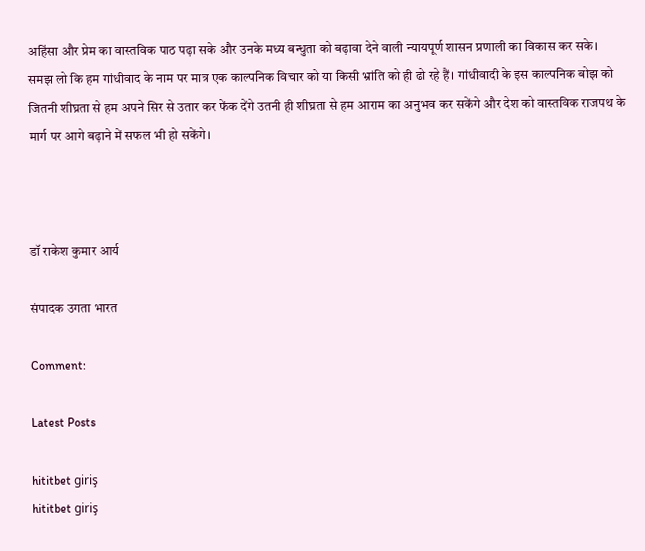अहिंसा और प्रेम का वास्तविक पाठ पढ़ा सके और उनके मध्य बन्धुता को बढ़ावा देने वाली न्यायपूर्ण शासन प्रणाली का विकास कर सके।
समझ लो कि हम गांधीवाद के नाम पर मात्र एक काल्पनिक विचार को या किसी भ्रांति को ही ढो रहे हैं। गांधीवादी के इस काल्पनिक बोझ को जितनी शीघ्रता से हम अपने सिर से उतार कर फेंक देंगे उतनी ही शीघ्रता से हम आराम का अनुभव कर सकेंगे और देश को वास्तविक राजपथ के मार्ग पर आगे बढ़ाने में सफल भी हो सकेंगे।



डॉ राकेश कुमार आर्य

संपादक उगता भारत

Comment:

Latest Posts

hititbet giriş
hititbet giriş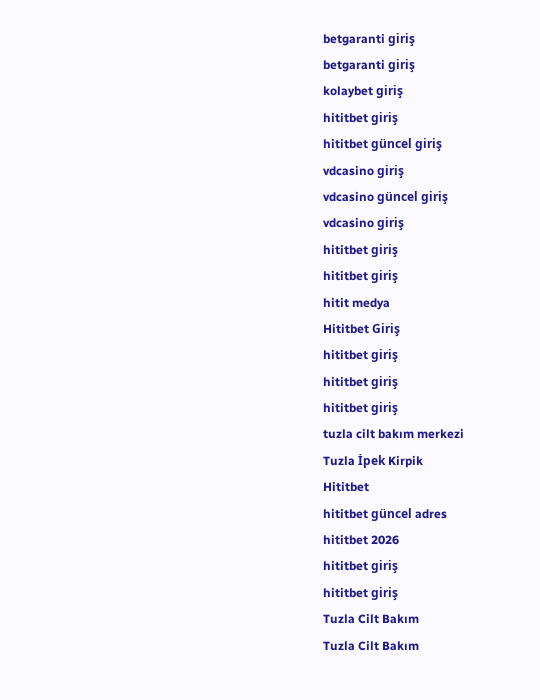betgaranti giriş
betgaranti giriş
kolaybet giriş
hititbet giriş
hititbet güncel giriş
vdcasino giriş
vdcasino güncel giriş
vdcasino giriş
hititbet giriş
hititbet giriş
hitit medya
Hititbet Giriş
hititbet giriş
hititbet giriş
hititbet giriş
tuzla cilt bakım merkezi
Tuzla İpek Kirpik
Hititbet
hititbet güncel adres
hititbet 2026
hititbet giriş
hititbet giriş
Tuzla Cilt Bakım
Tuzla Cilt Bakım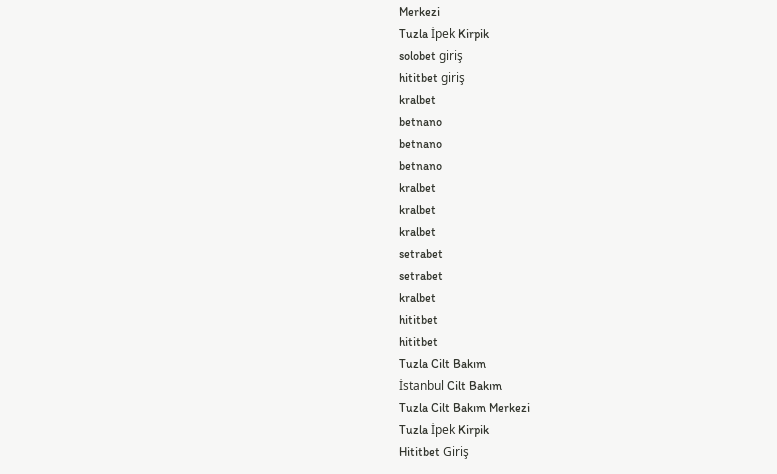Merkezi
Tuzla İpek Kirpik
solobet giriş
hititbet giriş
kralbet
betnano
betnano
betnano
kralbet
kralbet
kralbet
setrabet
setrabet
kralbet
hititbet
hititbet
Tuzla Cilt Bakım
İstanbul Cilt Bakım
Tuzla Cilt Bakım Merkezi
Tuzla İpek Kirpik
Hititbet Giriş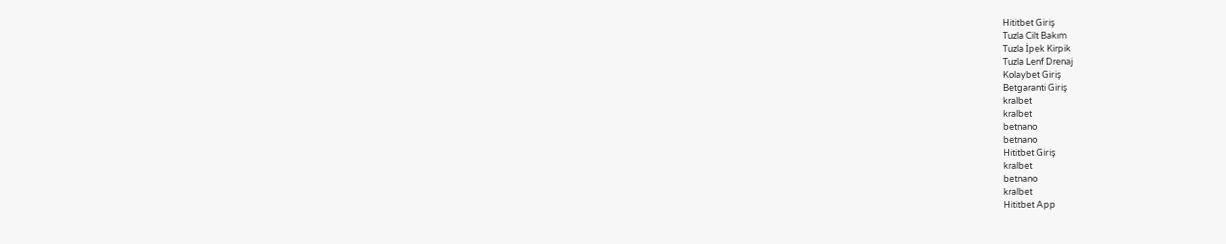Hititbet Giriş
Tuzla Cilt Bakım
Tuzla İpek Kirpik
Tuzla Lenf Drenaj
Kolaybet Giriş
Betgaranti Giriş
kralbet
kralbet
betnano
betnano
Hititbet Giriş
kralbet
betnano
kralbet
Hititbet App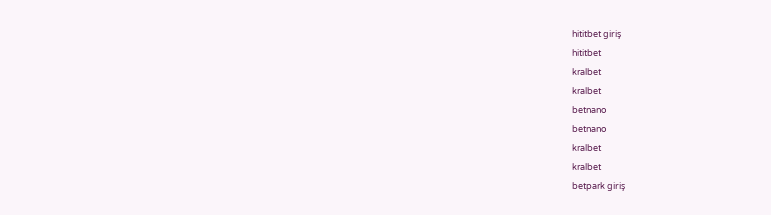hititbet giriş
hititbet
kralbet
kralbet
betnano
betnano
kralbet
kralbet
betpark giriş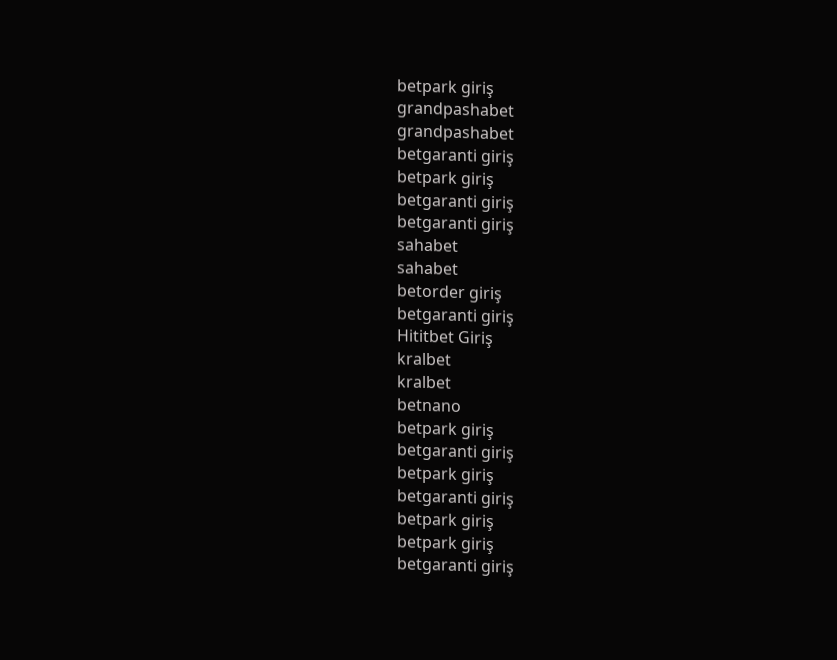betpark giriş
grandpashabet
grandpashabet
betgaranti giriş
betpark giriş
betgaranti giriş
betgaranti giriş
sahabet
sahabet
betorder giriş
betgaranti giriş
Hititbet Giriş
kralbet
kralbet
betnano
betpark giriş
betgaranti giriş
betpark giriş
betgaranti giriş
betpark giriş
betpark giriş
betgaranti giriş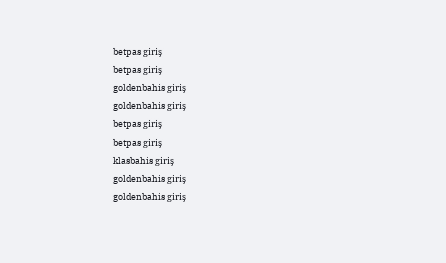betpas giriş
betpas giriş
goldenbahis giriş
goldenbahis giriş
betpas giriş
betpas giriş
klasbahis giriş
goldenbahis giriş
goldenbahis giriş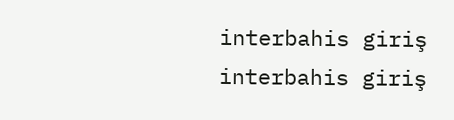interbahis giriş
interbahis giriş